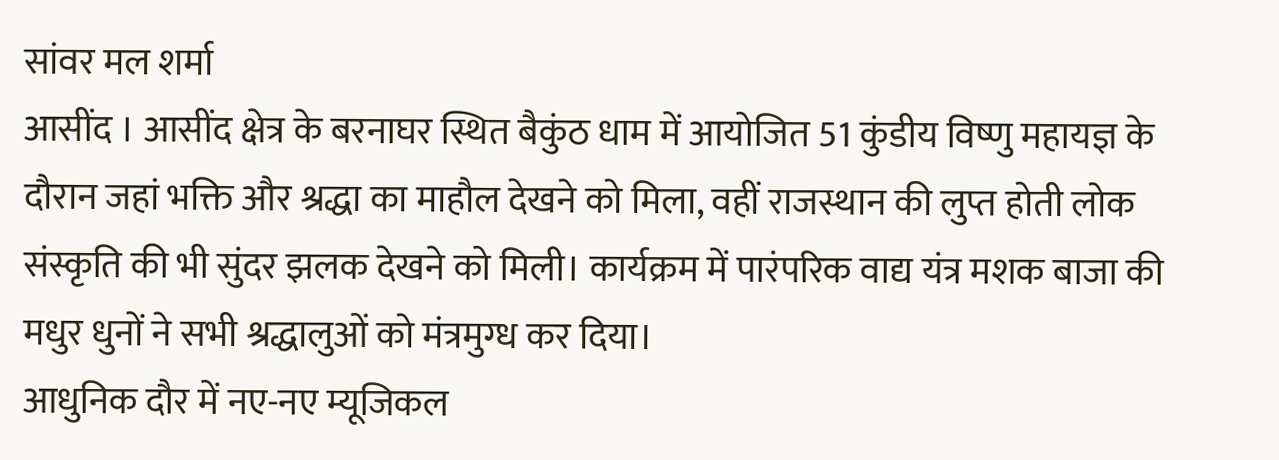सांवर मल शर्मा
आसींद । आसींद क्षेत्र के बरनाघर स्थित बैकुंठ धाम में आयोजित 51 कुंडीय विष्णु महायज्ञ के दौरान जहां भक्ति और श्रद्धा का माहौल देखने को मिला, वहीं राजस्थान की लुप्त होती लोक संस्कृति की भी सुंदर झलक देखने को मिली। कार्यक्रम में पारंपरिक वाद्य यंत्र मशक बाजा की मधुर धुनों ने सभी श्रद्धालुओं को मंत्रमुग्ध कर दिया।
आधुनिक दौर में नए-नए म्यूजिकल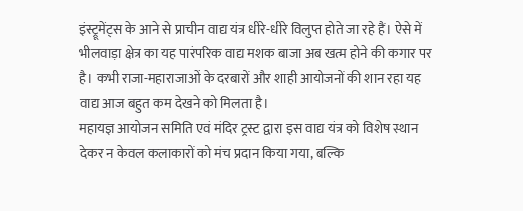इंस्ट्रूमेंट्स के आने से प्राचीन वाद्य यंत्र धीरे-धीरे विलुप्त होते जा रहे हैं। ऐसे में भीलवाड़ा क्षेत्र का यह पारंपरिक वाद्य मशक बाजा अब खत्म होने की कगार पर है। कभी राजा-महाराजाओं के दरबारों और शाही आयोजनों की शान रहा यह वाद्य आज बहुत कम देखने को मिलता है।
महायज्ञ आयोजन समिति एवं मंदिर ट्रस्ट द्वारा इस वाद्य यंत्र को विशेष स्थान देकर न केवल कलाकारों को मंच प्रदान किया गया, बल्कि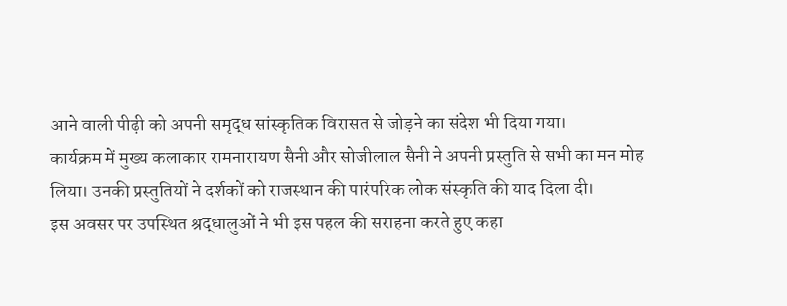आने वाली पीढ़ी को अपनी समृद्ध सांस्कृतिक विरासत से जोड़ने का संदेश भी दिया गया।
कार्यक्रम में मुख्य कलाकार रामनारायण सैनी और सोजीलाल सैनी ने अपनी प्रस्तुति से सभी का मन मोह लिया। उनकी प्रस्तुतियों ने दर्शकों को राजस्थान की पारंपरिक लोक संस्कृति की याद दिला दी।
इस अवसर पर उपस्थित श्रद्धालुओं ने भी इस पहल की सराहना करते हुए कहा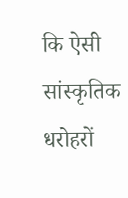कि ऐसी सांस्कृतिक धरोहरों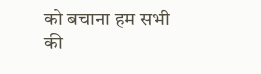को बचाना हम सभी की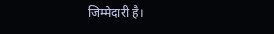जिम्मेदारी है।